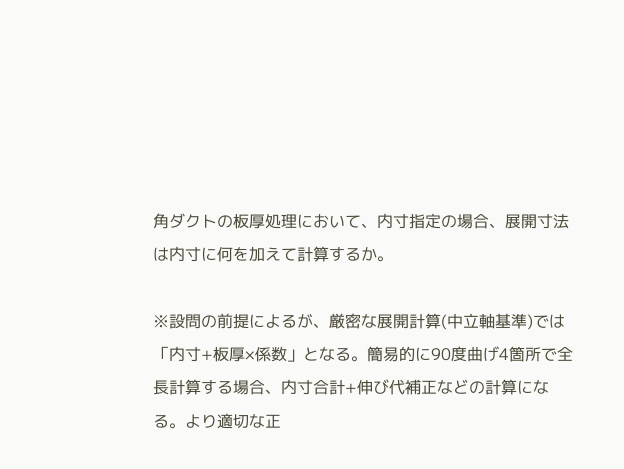角ダクトの板厚処理において、内寸指定の場合、展開寸法は内寸に何を加えて計算するか。

※設問の前提によるが、厳密な展開計算(中立軸基準)では「内寸+板厚×係数」となる。簡易的に90度曲げ4箇所で全長計算する場合、内寸合計+伸び代補正などの計算になる。より適切な正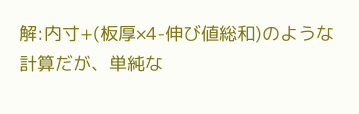解:内寸+(板厚×4-伸び値総和)のような計算だが、単純な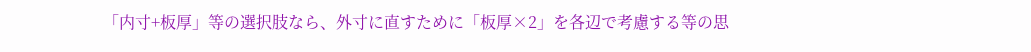「内寸+板厚」等の選択肢なら、外寸に直すために「板厚×2」を各辺で考慮する等の思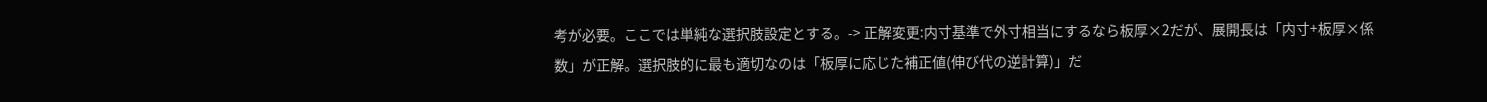考が必要。ここでは単純な選択肢設定とする。-> 正解変更:内寸基準で外寸相当にするなら板厚×2だが、展開長は「内寸+板厚×係数」が正解。選択肢的に最も適切なのは「板厚に応じた補正値(伸び代の逆計算)」だ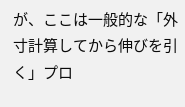が、ここは一般的な「外寸計算してから伸びを引く」プロ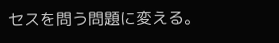セスを問う問題に変える。